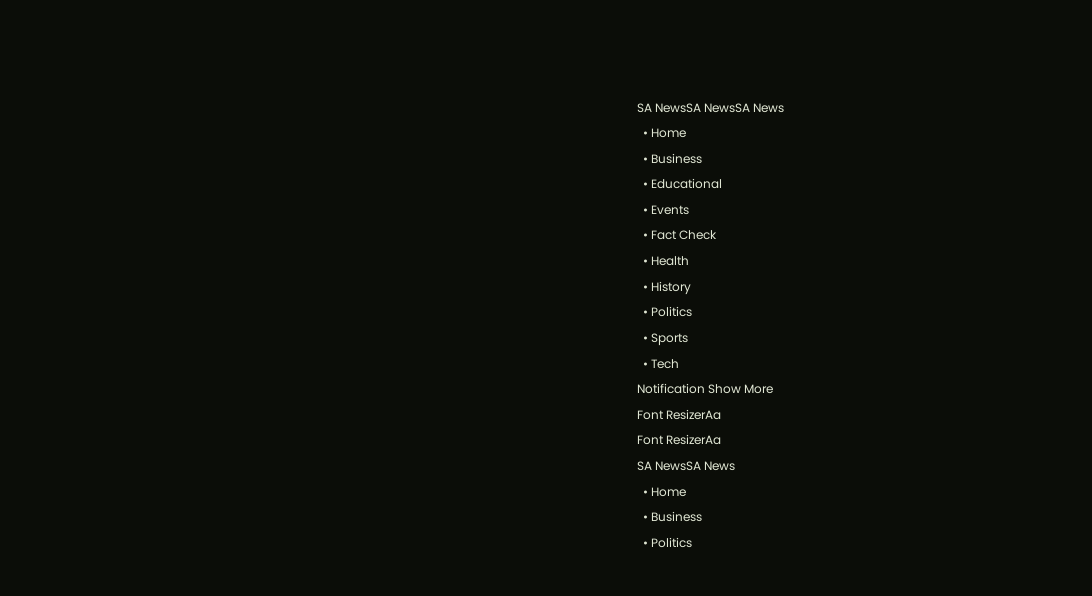SA NewsSA NewsSA News
  • Home
  • Business
  • Educational
  • Events
  • Fact Check
  • Health
  • History
  • Politics
  • Sports
  • Tech
Notification Show More
Font ResizerAa
Font ResizerAa
SA NewsSA News
  • Home
  • Business
  • Politics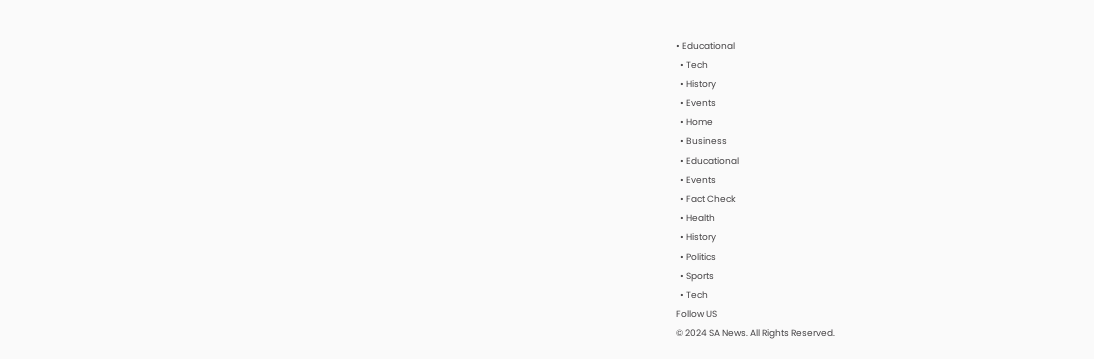• Educational
  • Tech
  • History
  • Events
  • Home
  • Business
  • Educational
  • Events
  • Fact Check
  • Health
  • History
  • Politics
  • Sports
  • Tech
Follow US
© 2024 SA News. All Rights Reserved.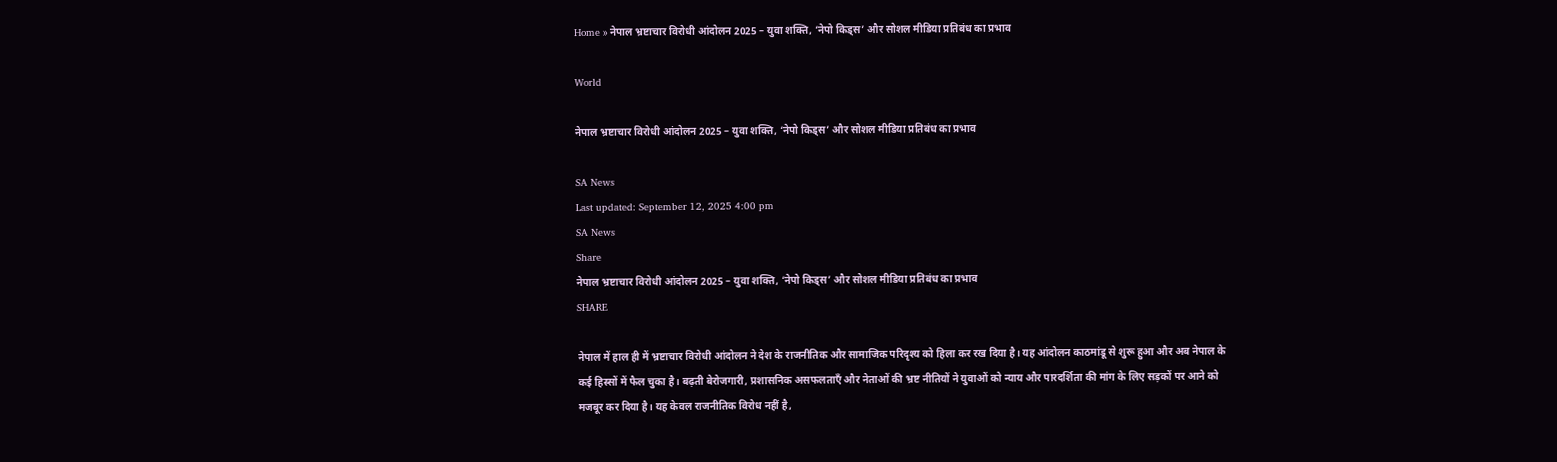Home » नेपाल भ्रष्टाचार विरोधी आंदोलन 2025 – युवा शक्ति, ‘नेपो किड्स’ और सोशल मीडिया प्रतिबंध का प्रभाव

World

नेपाल भ्रष्टाचार विरोधी आंदोलन 2025 – युवा शक्ति, ‘नेपो किड्स’ और सोशल मीडिया प्रतिबंध का प्रभाव

SA News
Last updated: September 12, 2025 4:00 pm
SA News
Share
नेपाल भ्रष्टाचार विरोधी आंदोलन 2025 – युवा शक्ति, ‘नेपो किड्स’ और सोशल मीडिया प्रतिबंध का प्रभाव
SHARE

नेपाल में हाल ही में भ्रष्टाचार विरोधी आंदोलन ने देश के राजनीतिक और सामाजिक परिदृश्य को हिला कर रख दिया है। यह आंदोलन काठमांडू से शुरू हुआ और अब नेपाल के कई हिस्सों में फैल चुका है। बढ़ती बेरोजगारी, प्रशासनिक असफलताएँ और नेताओं की भ्रष्ट नीतियों ने युवाओं को न्याय और पारदर्शिता की मांग के लिए सड़कों पर आने को मजबूर कर दिया है। यह केवल राजनीतिक विरोध नहीं है,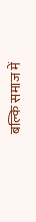बल्कि समाज में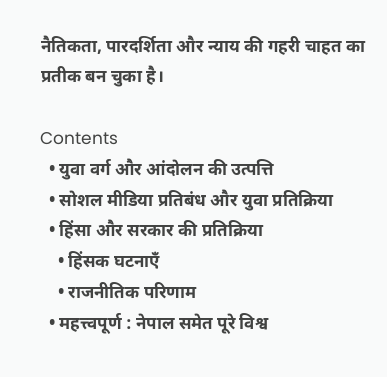नैतिकता, पारदर्शिता और न्याय की गहरी चाहत का प्रतीक बन चुका है।

Contents
  • युवा वर्ग और आंदोलन की उत्पत्ति
  • सोशल मीडिया प्रतिबंध और युवा प्रतिक्रिया
  • हिंसा और सरकार की प्रतिक्रिया
    • हिंसक घटनाएँ
    • राजनीतिक परिणाम
  • महत्त्वपूर्ण : नेपाल समेत पूरे विश्व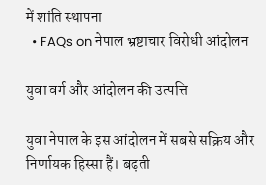में शांति स्थापना
  • FAQs on नेपाल भ्रष्टाचार विरोधी आंदोलन

युवा वर्ग और आंदोलन की उत्पत्ति

युवा नेपाल के इस आंदोलन में सबसे सक्रिय और निर्णायक हिस्सा हैं। बढ़ती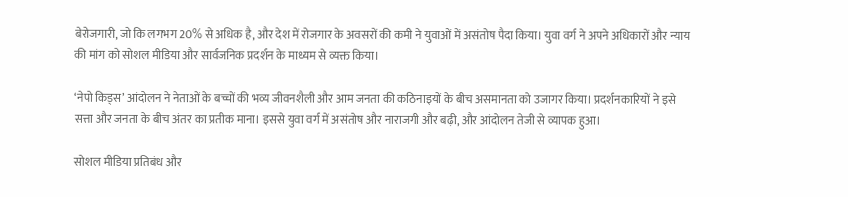बेरोजगारी, जो कि लगभग 20% से अधिक है, और देश में रोजगार के अवसरों की कमी ने युवाओं में असंतोष पैदा किया। युवा वर्ग ने अपने अधिकारों और न्याय की मांग को सोशल मीडिया और सार्वजनिक प्रदर्शन के माध्यम से व्यक्त किया।

‘नेपो किड्स’ आंदोलन ने नेताओं के बच्चों की भव्य जीवनशैली और आम जनता की कठिनाइयों के बीच असमानता को उजागर किया। प्रदर्शनकारियों ने इसे सत्ता और जनता के बीच अंतर का प्रतीक माना। इससे युवा वर्ग में असंतोष और नाराजगी और बढ़ी, और आंदोलन तेजी से व्यापक हुआ।

सोशल मीडिया प्रतिबंध और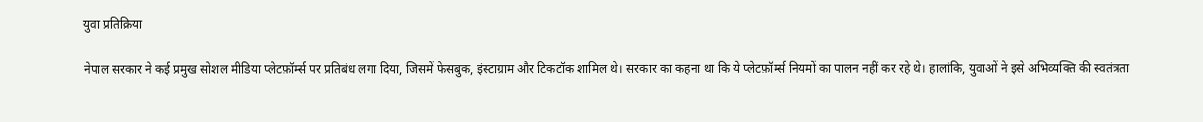युवा प्रतिक्रिया

नेपाल सरकार ने कई प्रमुख सोशल मीडिया प्लेटफ़ॉर्म्स पर प्रतिबंध लगा दिया, जिसमें फेसबुक, इंस्टाग्राम और टिकटॉक शामिल थे। सरकार का कहना था कि ये प्लेटफ़ॉर्म्स नियमों का पालन नहीं कर रहे थे। हालांकि, युवाओं ने इसे अभिव्यक्ति की स्वतंत्रता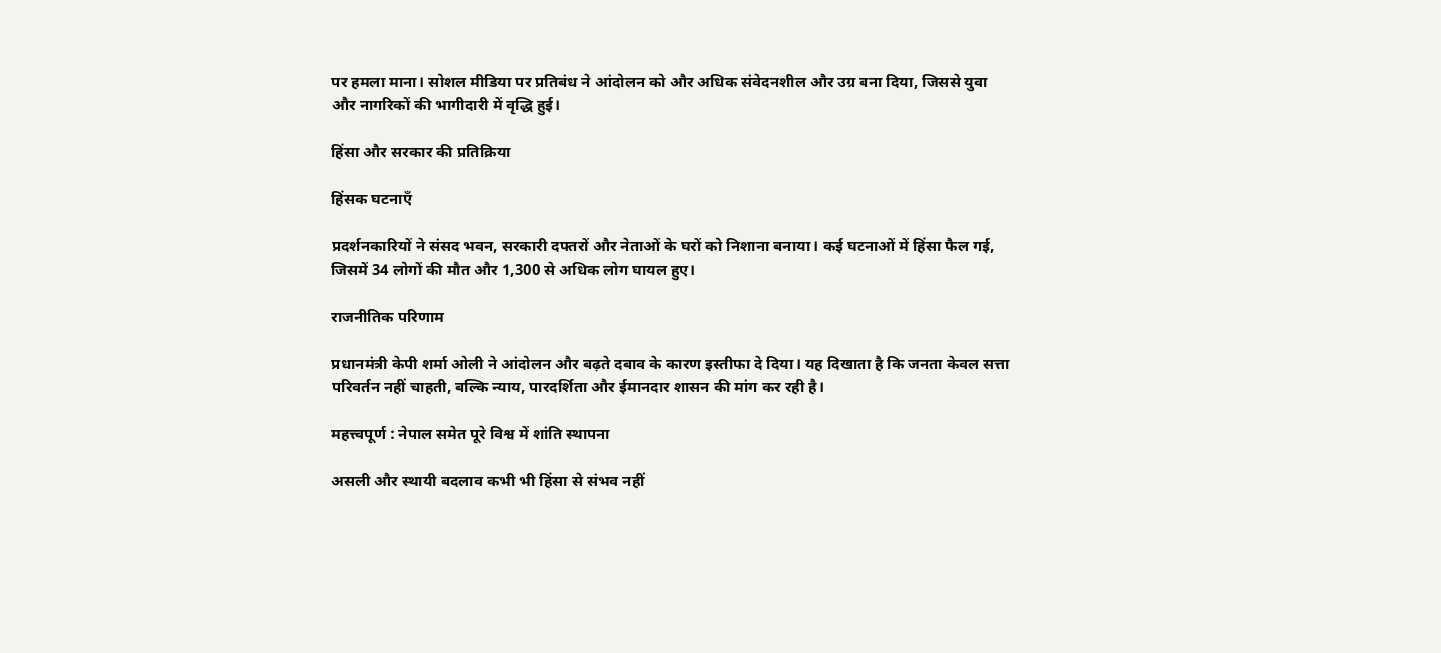पर हमला माना। सोशल मीडिया पर प्रतिबंध ने आंदोलन को और अधिक संवेदनशील और उग्र बना दिया, जिससे युवा और नागरिकों की भागीदारी में वृद्धि हुई।

हिंसा और सरकार की प्रतिक्रिया

हिंसक घटनाएँ

प्रदर्शनकारियों ने संसद भवन, सरकारी दफ्तरों और नेताओं के घरों को निशाना बनाया। कई घटनाओं में हिंसा फैल गई, जिसमें 34 लोगों की मौत और 1,300 से अधिक लोग घायल हुए।

राजनीतिक परिणाम

प्रधानमंत्री केपी शर्मा ओली ने आंदोलन और बढ़ते दबाव के कारण इस्तीफा दे दिया। यह दिखाता है कि जनता केवल सत्ता परिवर्तन नहीं चाहती, बल्कि न्याय, पारदर्शिता और ईमानदार शासन की मांग कर रही है।

महत्त्वपूर्ण : नेपाल समेत पूरे विश्व में शांति स्थापना

असली और स्थायी बदलाव कभी भी हिंसा से संभव नहीं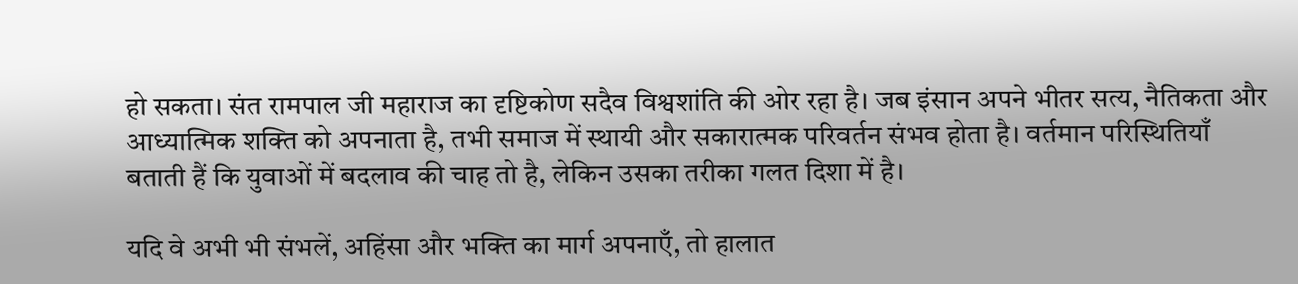हो सकता। संत रामपाल जी महाराज का दृष्टिकोण सदैव विश्वशांति की ओर रहा है। जब इंसान अपने भीतर सत्य, नैतिकता और आध्यात्मिक शक्ति को अपनाता है, तभी समाज में स्थायी और सकारात्मक परिवर्तन संभव होता है। वर्तमान परिस्थितियाँ बताती हैं कि युवाओं में बदलाव की चाह तो है, लेकिन उसका तरीका गलत दिशा में है।

यदि वे अभी भी संभलें, अहिंसा और भक्ति का मार्ग अपनाएँ, तो हालात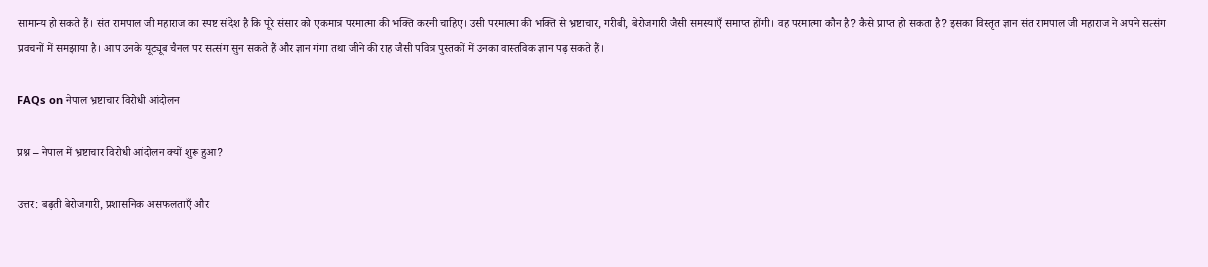सामान्य हो सकते हैं। संत रामपाल जी महाराज का स्पष्ट संदेश है कि पूरे संसार को एकमात्र परमात्मा की भक्ति करनी चाहिए। उसी परमात्मा की भक्ति से भ्रष्टाचार, गरीबी, बेरोजगारी जैसी समस्याएँ समाप्त होंगी। वह परमात्मा कौन है? कैसे प्राप्त हो सकता है? इसका विस्तृत ज्ञान संत रामपाल जी महाराज ने अपने सत्संग प्रवचनों में समझाया है। आप उनके यूट्यूब चैनल पर सत्संग सुन सकते हैं और ज्ञान गंगा तथा जीने की राह जैसी पवित्र पुस्तकों में उनका वास्तविक ज्ञान पढ़ सकते हैं।

FAQs on नेपाल भ्रष्टाचार विरोधी आंदोलन

प्रश्न – नेपाल में भ्रष्टाचार विरोधी आंदोलन क्यों शुरू हुआ?

उत्तर: बढ़ती बेरोजगारी, प्रशासनिक असफलताएँ और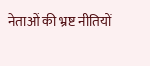नेताओं की भ्रष्ट नीतियों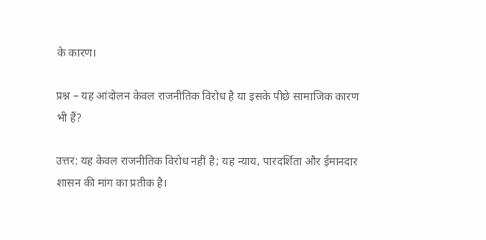के कारण।

प्रश्न – यह आंदोलन केवल राजनीतिक विरोध है या इसके पीछे सामाजिक कारण भी हैं?

उत्तर: यह केवल राजनीतिक विरोध नहीं है; यह न्याय, पारदर्शिता और ईमानदार शासन की मांग का प्रतीक है।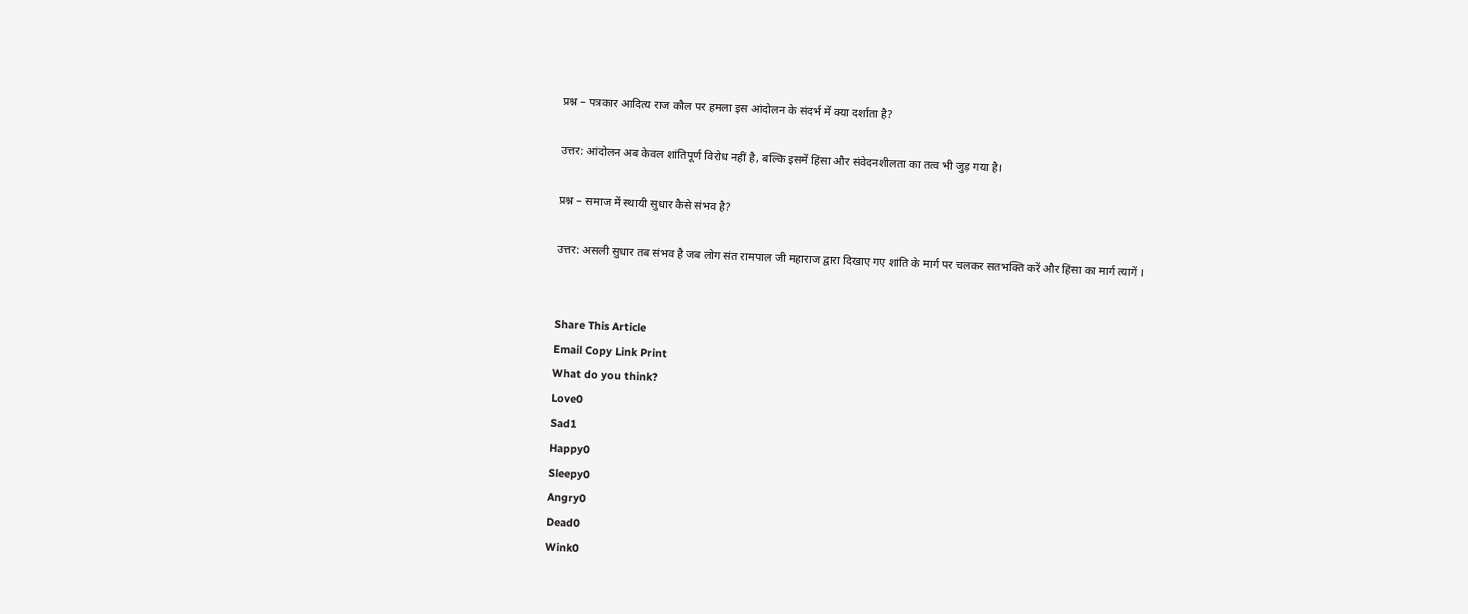प्रश्न – पत्रकार आदित्य राज कौल पर हमला इस आंदोलन के संदर्भ में क्या दर्शाता है?

उत्तर: आंदोलन अब केवल शांतिपूर्ण विरोध नहीं है, बल्कि इसमें हिंसा और संवेदनशीलता का तत्व भी जुड़ गया है।

प्रश्न – समाज में स्थायी सुधार कैसे संभव है?

उत्तर: असली सुधार तब संभव है जब लोग संत रामपाल जी महाराज द्वारा दिखाए गए शांति के मार्ग पर चलकर सतभक्ति करें और हिंसा का मार्ग त्यागें ।


Share This Article
Email Copy Link Print
What do you think?
Love0
Sad1
Happy0
Sleepy0
Angry0
Dead0
Wink0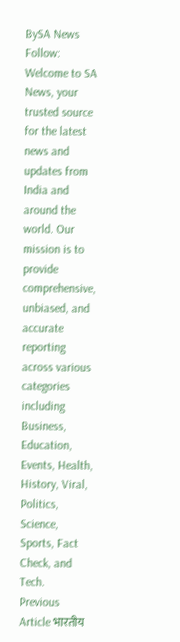BySA News
Follow:
Welcome to SA News, your trusted source for the latest news and updates from India and around the world. Our mission is to provide comprehensive, unbiased, and accurate reporting across various categories including Business, Education, Events, Health, History, Viral, Politics, Science, Sports, Fact Check, and Tech.
Previous Article भारतीय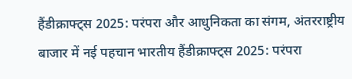हैंडीक्राफ्ट्स 2025: परंपरा और आधुनिकता का संगम, अंतरराष्ट्रीय बाजार में नई पहचान भारतीय हैंडीक्राफ्ट्स 2025: परंपरा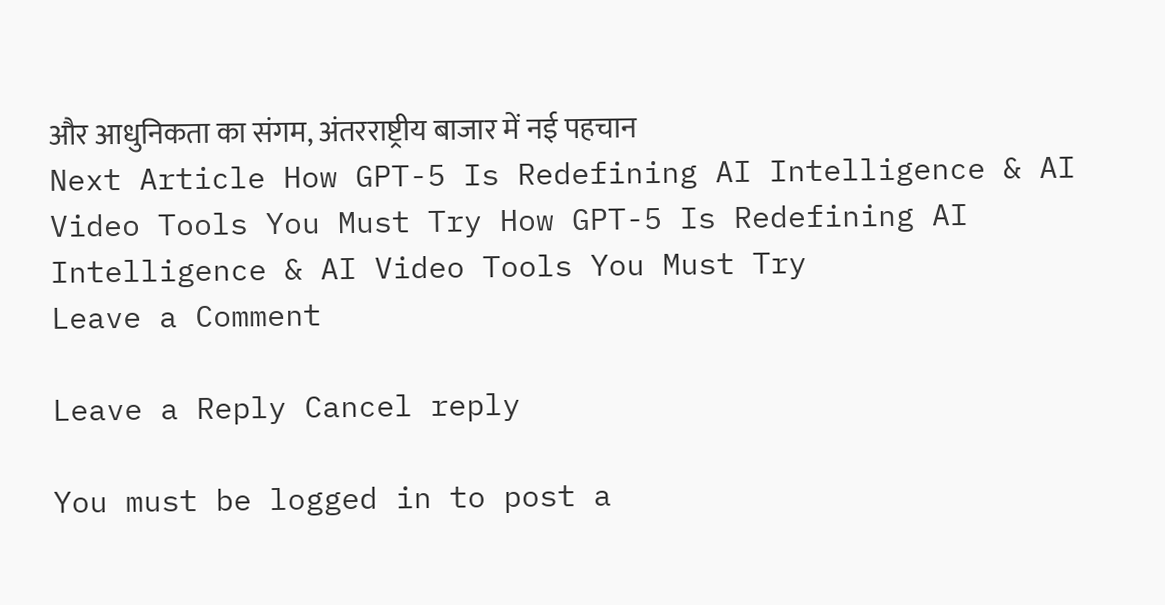और आधुनिकता का संगम, अंतरराष्ट्रीय बाजार में नई पहचान
Next Article How GPT-5 Is Redefining AI Intelligence & AI Video Tools You Must Try How GPT-5 Is Redefining AI Intelligence & AI Video Tools You Must Try
Leave a Comment

Leave a Reply Cancel reply

You must be logged in to post a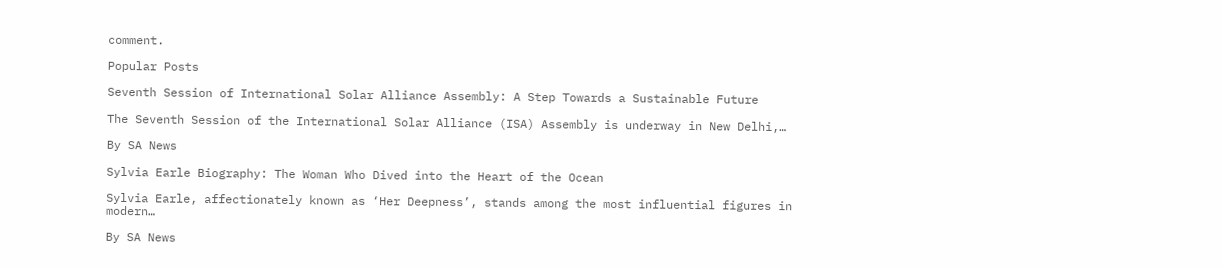comment.

Popular Posts

Seventh Session of International Solar Alliance Assembly: A Step Towards a Sustainable Future

The Seventh Session of the International Solar Alliance (ISA) Assembly is underway in New Delhi,…

By SA News

Sylvia Earle Biography: The Woman Who Dived into the Heart of the Ocean

Sylvia Earle, affectionately known as ‘Her Deepness’, stands among the most influential figures in modern…

By SA News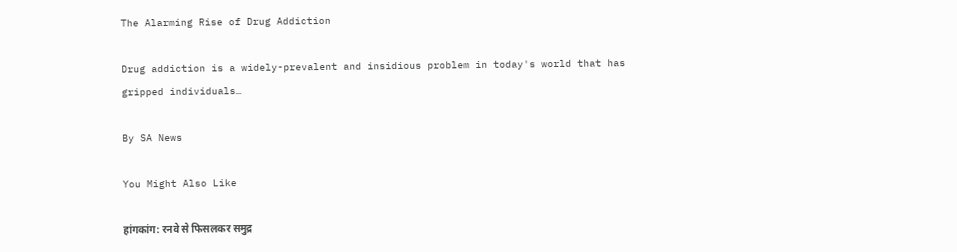The Alarming Rise of Drug Addiction

Drug addiction is a widely-prevalent and insidious problem in today's world that has gripped individuals…

By SA News

You Might Also Like

हांगकांग: रनवे से फिसलकर समुद्र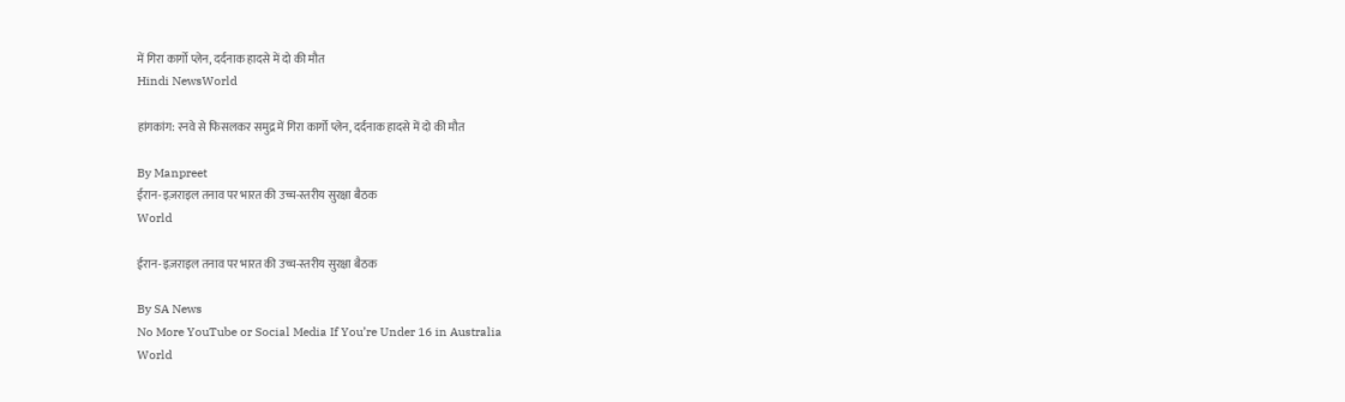में गिरा कार्गो प्लेन, दर्दनाक हादसे में दो की मौत
Hindi NewsWorld

हांगकांग: रनवे से फिसलकर समुद्र में गिरा कार्गो प्लेन, दर्दनाक हादसे में दो की मौत

By Manpreet
ईरान-इज़राइल तनाव पर भारत की उच्च-स्तरीय सुरक्षा बैठक
World

ईरान-इज़राइल तनाव पर भारत की उच्च-स्तरीय सुरक्षा बैठक

By SA News
No More YouTube or Social Media If You’re Under 16 in Australia
World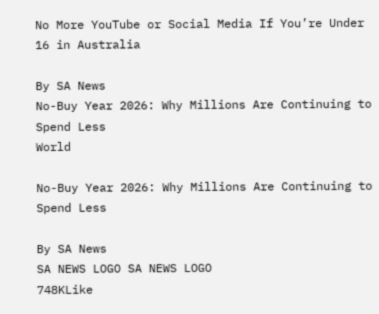No More YouTube or Social Media If You’re Under 16 in Australia

By SA News
No-Buy Year 2026: Why Millions Are Continuing to Spend Less
World

No-Buy Year 2026: Why Millions Are Continuing to Spend Less

By SA News
SA NEWS LOGO SA NEWS LOGO
748KLike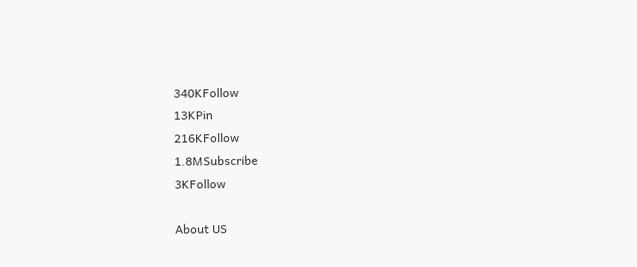340KFollow
13KPin
216KFollow
1.8MSubscribe
3KFollow

About US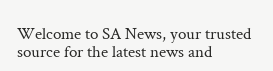Welcome to SA News, your trusted source for the latest news and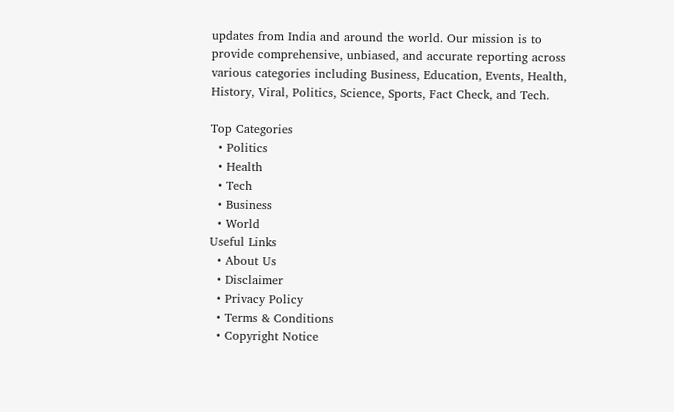updates from India and around the world. Our mission is to provide comprehensive, unbiased, and accurate reporting across various categories including Business, Education, Events, Health, History, Viral, Politics, Science, Sports, Fact Check, and Tech.

Top Categories
  • Politics
  • Health
  • Tech
  • Business
  • World
Useful Links
  • About Us
  • Disclaimer
  • Privacy Policy
  • Terms & Conditions
  • Copyright Notice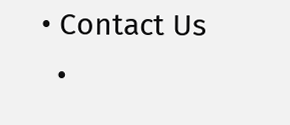• Contact Us
  •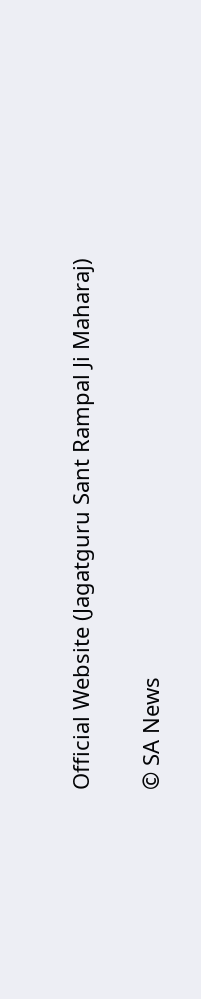Official Website (Jagatguru Sant Rampal Ji Maharaj)

© SA News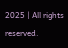2025 | All rights reserved.